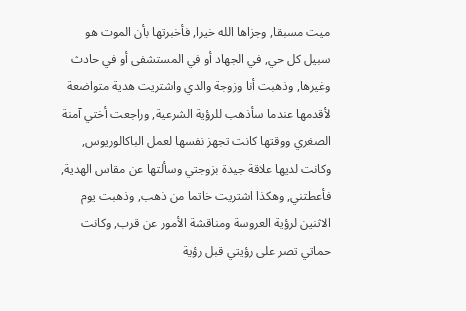ميت مسبقا, وجزاها الله خيرا, فأخبرتها بأن الموت هو سبيل كل حي, في الجهاد أو في المستشفى أو في حادث وغيرها, وذهبت أنا وزوجة والدي واشتريت هدية متواضعة لأقدمها عندما سأذهب للرؤية الشرعية, وراجعت أختي آمنة الصغري ووقتها كانت تجهز نفسها لعمل الباكالوريوس, وكانت لديها علاقة جيدة بزوجتي وسألتها عن مقاس الهدية, فأعطتني, وهكذا اشتريت خاتما من ذهب, وذهبت يوم الاثنين لرؤية العروسة ومناقشة الأمور عن قرب, وكانت حماتي تصر على رؤيتي قبل رؤية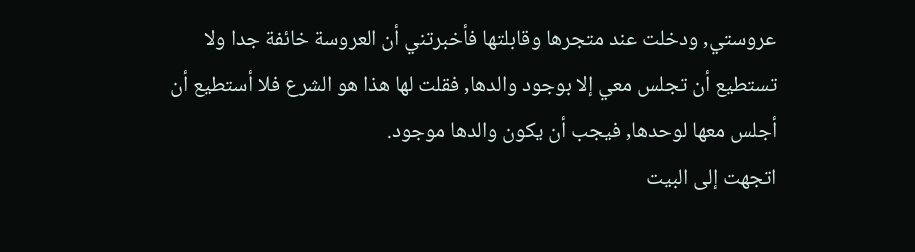عروستي, ودخلت عند متجرها وقابلتها فأخبرتني أن العروسة خائفة جدا ولا تستطيع أن تجلس معي إلا بوجود والدها, فقلت لها هذا هو الشرع فلا أستطيع أن أجلس معها لوحدها, فيجب أن يكون والدها موجود.
اتجهت إلى البيت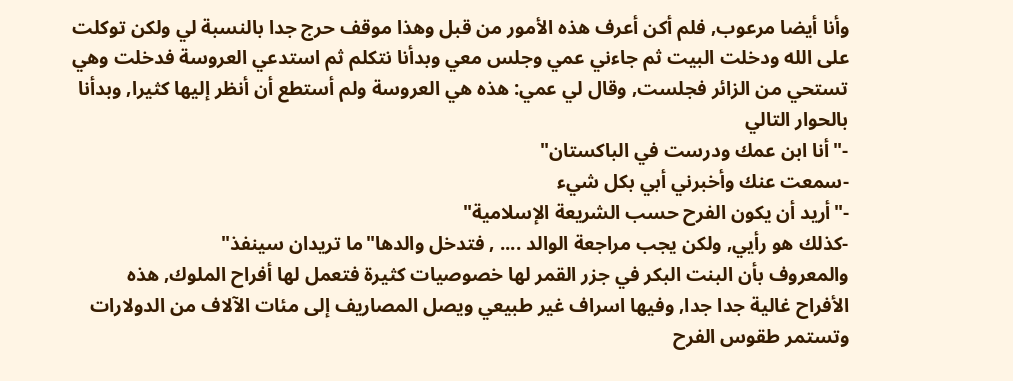وأنا أيضا مرعوب, فلم أكن أعرف هذه الأمور من قبل وهذا موقف حرج جدا بالنسبة لي ولكن توكلت على الله ودخلت البيت ثم جاءني عمي وجلس معي وبدأنا نتكلم ثم استدعي العروسة فدخلت وهي تستحي من الزائر فجلست, وقال لي عمي: هذه هي العروسة ولم أستطع أن أنظر إليها كثيرا, وبدأنا بالحوار التالي
-"أنا ابن عمك ودرست في الباكستان"
-سمعت عنك وأخبرني أبي بكل شيء
-"أريد أن يكون الفرح حسب الشريعة الإسلامية"
-كذلك هو رأيي, ولكن يجب مراجعة الوالد .... , فتدخل والدها"ما تريدان سينفذ"
والمعروف بأن البنت البكر في جزر القمر لها خصوصيات كثيرة فتعمل لها أفراح الملوك, هذه الأفراح غالية جدا جدا, وفيها اسراف غير طبيعي ويصل المصاريف إلى مئات الآلاف من الدولارات وتستمر طقوس الفرح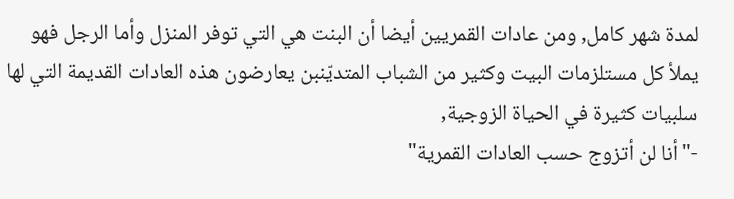لمدة شهر كامل, ومن عادات القمريين أيضا أن البنت هي التي توفر المنزل وأما الرجل فهو يملأ كل مستلزمات البيت وكثير من الشباب المتديّنبن يعارضون هذه العادات القديمة التي لها سلبيات كثيرة في الحياة الزوجية,
-"أنا لن أتزوج حسب العادات القمرية"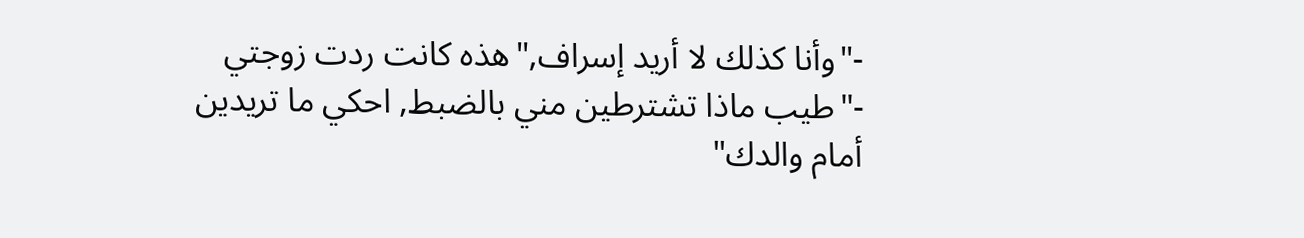-"وأنا كذلك لا أريد إسراف,"هذه كانت ردت زوجتي
-"طيب ماذا تشترطين مني بالضبط, احكي ما تريدين أمام والدك"